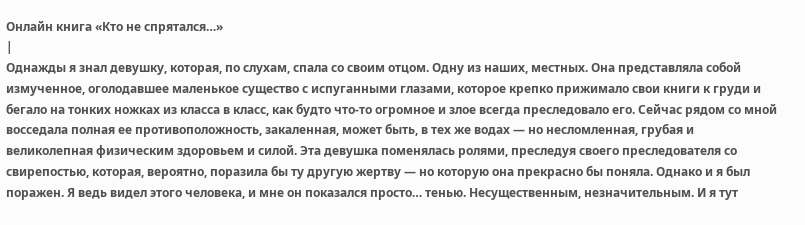Онлайн книга «Кто не спрятался…»
|
Однажды я знал девушку, которая, по слухам, спала со своим отцом. Одну из наших, местных. Она представляла собой измученное, оголодавшее маленькое существо с испуганными глазами, которое крепко прижимало свои книги к груди и бегало на тонких ножках из класса в класс, как будто что-то огромное и злое всегда преследовало его. Сейчас рядом со мной восседала полная ее противоположность, закаленная, может быть, в тех же водах — но несломленная, грубая и великолепная физическим здоровьем и силой. Эта девушка поменялась ролями, преследуя своего преследователя со свирепостью, которая, вероятно, поразила бы ту другую жертву — но которую она прекрасно бы поняла. Однако и я был поражен. Я ведь видел этого человека, и мне он показался просто… тенью. Несущественным, незначительным. И я тут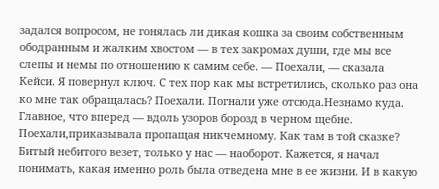задался вопросом, не гонялась ли дикая кошка за своим собственным ободранным и жалким хвостом — в тех закромах души, где мы все слепы и немы по отношению к самим себе. — Поехали, — сказала Кейси. Я повернул ключ. С тех пор как мы встретились, сколько раз она ко мне так обращалась? Поехали. Погнали уже отсюда.Незнамо куда. Главное, что вперед — вдоль узоров борозд в черном щебне. Поехали,приказывала пропащая никчемному. Как там в той сказке? Битый небитого везет, только у нас — наоборот. Кажется, я начал понимать, какая именно роль была отведена мне в ее жизни. И в какую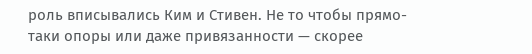роль вписывались Ким и Стивен. Не то чтобы прямо-таки опоры или даже привязанности — скорее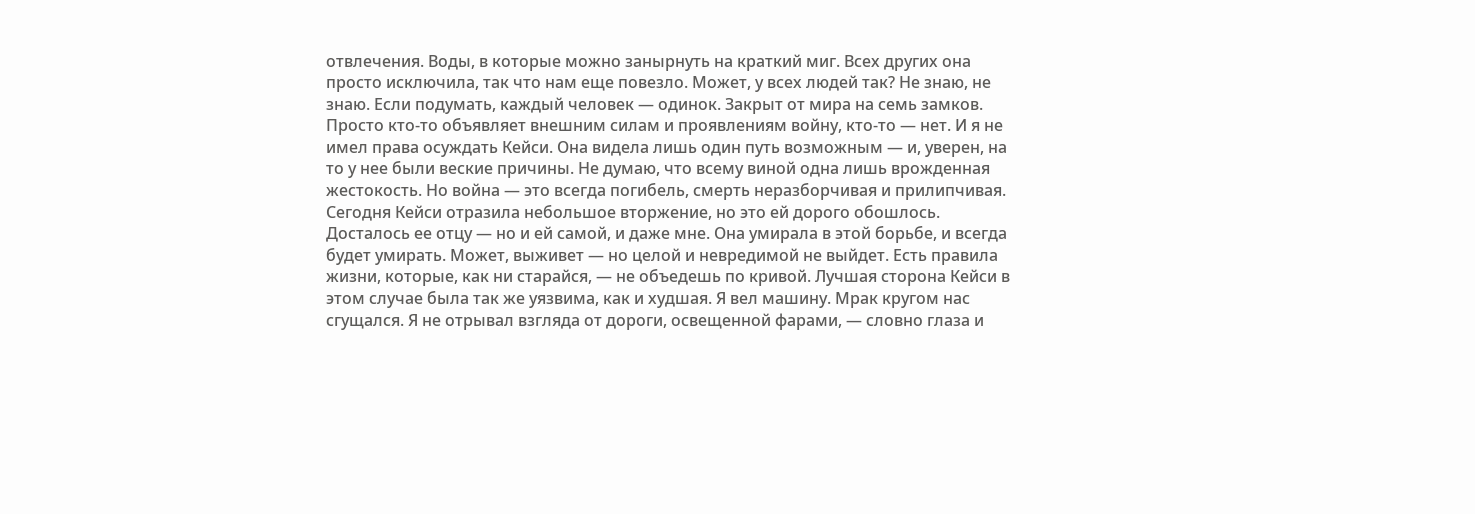отвлечения. Воды, в которые можно занырнуть на краткий миг. Всех других она просто исключила, так что нам еще повезло. Может, у всех людей так? Не знаю, не знаю. Если подумать, каждый человек — одинок. Закрыт от мира на семь замков. Просто кто-то объявляет внешним силам и проявлениям войну, кто-то — нет. И я не имел права осуждать Кейси. Она видела лишь один путь возможным — и, уверен, на то у нее были веские причины. Не думаю, что всему виной одна лишь врожденная жестокость. Но война — это всегда погибель, смерть неразборчивая и прилипчивая. Сегодня Кейси отразила небольшое вторжение, но это ей дорого обошлось. Досталось ее отцу — но и ей самой, и даже мне. Она умирала в этой борьбе, и всегда будет умирать. Может, выживет — но целой и невредимой не выйдет. Есть правила жизни, которые, как ни старайся, — не объедешь по кривой. Лучшая сторона Кейси в этом случае была так же уязвима, как и худшая. Я вел машину. Мрак кругом нас сгущался. Я не отрывал взгляда от дороги, освещенной фарами, — словно глаза и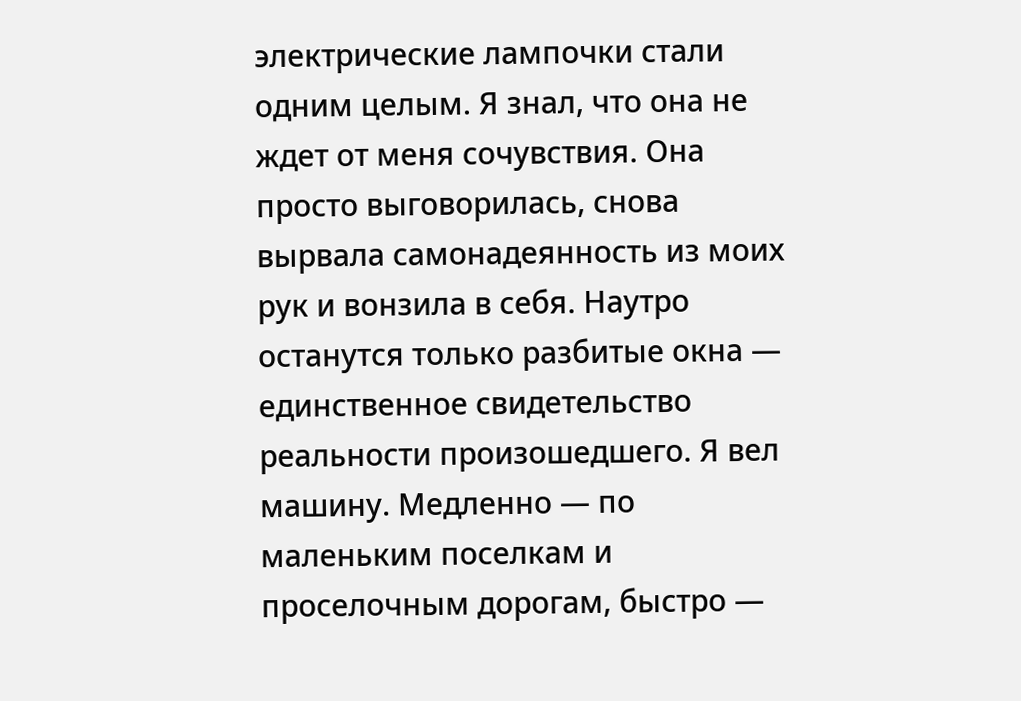электрические лампочки стали одним целым. Я знал, что она не ждет от меня сочувствия. Она просто выговорилась, снова вырвала самонадеянность из моих рук и вонзила в себя. Наутро останутся только разбитые окна — единственное свидетельство реальности произошедшего. Я вел машину. Медленно — по маленьким поселкам и проселочным дорогам, быстро —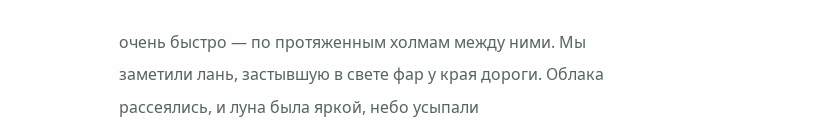очень быстро — по протяженным холмам между ними. Мы заметили лань, застывшую в свете фар у края дороги. Облака рассеялись, и луна была яркой, небо усыпали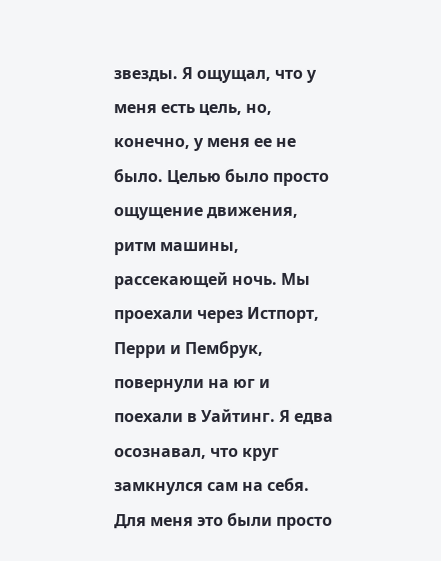звезды. Я ощущал, что у меня есть цель, но, конечно, у меня ее не было. Целью было просто ощущение движения, ритм машины, рассекающей ночь. Мы проехали через Истпорт, Перри и Пембрук, повернули на юг и поехали в Уайтинг. Я едва осознавал, что круг замкнулся сам на себя. Для меня это были просто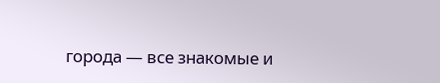города — все знакомые и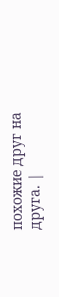похожие друг на друга. |